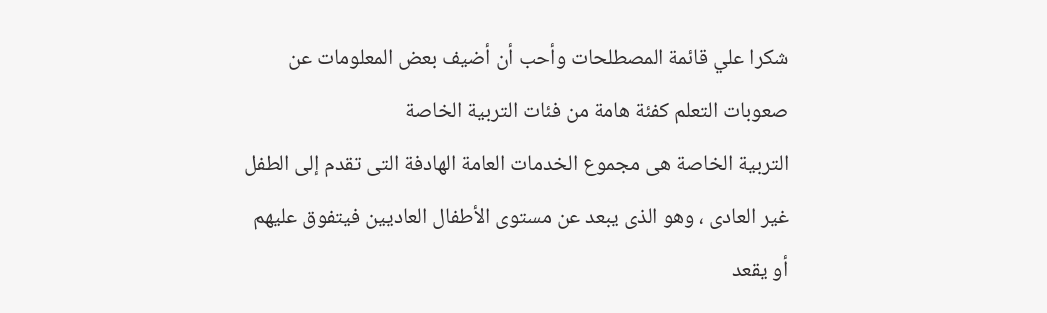شكرا علي قائمة المصطلحات وأحب أن أضيف بعض المعلومات عن صعوبات التعلم كفئة هامة من فئات التربية الخاصة
التربية الخاصة هى مجموع الخدمات العامة الهادفة التى تقدم إلى الطفل غير العادى ، وهو الذى يبعد عن مستوى الأطفال العاديين فيتفوق عليهم أو يقعد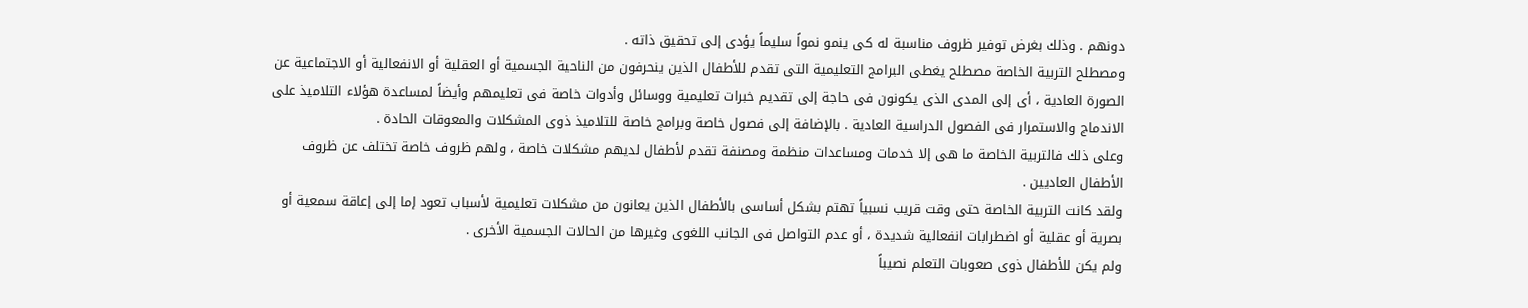دونهم . وذلك بغرض توفير ظروف مناسبة له كى ينمو نمواً سليماً يؤدى إلى تحقيق ذاته .
ومصطلح التربية الخاصة مصطلح يغطى البرامج التعليمية التى تقدم للأطفال الذين ينحرفون من الناحية الجسمية أو العقلية أو الانفعالية أو الاجتماعية عن الصورة العادية ، أى إلى المدى الذى يكونون فى حاجة إلى تقديم خبرات تعليمية ووسائل وأدوات خاصة فى تعليمهم وأيضاً لمساعدة هؤلاء التلاميذ على الاندماج والاستمرار فى الفصول الدراسية العادية . بالإضافة إلى فصول خاصة وبرامج خاصة للتلاميذ ذوى المشكلات والمعوقات الحادة .
وعلى ذلك فالتربية الخاصة ما هى إلا خدمات ومساعدات منظمة ومصنفة تقدم لأطفال لديهم مشكلات خاصة ، ولهم ظروف خاصة تختلف عن ظروف الأطفال العاديين .
ولقد كانت التربية الخاصة حتى وقت قريب نسبياً تهتم بشكل أساسى بالأطفال الذين يعانون من مشكلات تعليمية لأسباب تعود إما إلى إعاقة سمعية أو بصرية أو عقلية أو اضطرابات انفعالية شديدة ، أو عدم التواصل فى الجانب اللغوى وغيرها من الحالات الجسمية الأخرى .
ولم يكن للأطفال ذوى صعوبات التعلم نصيباً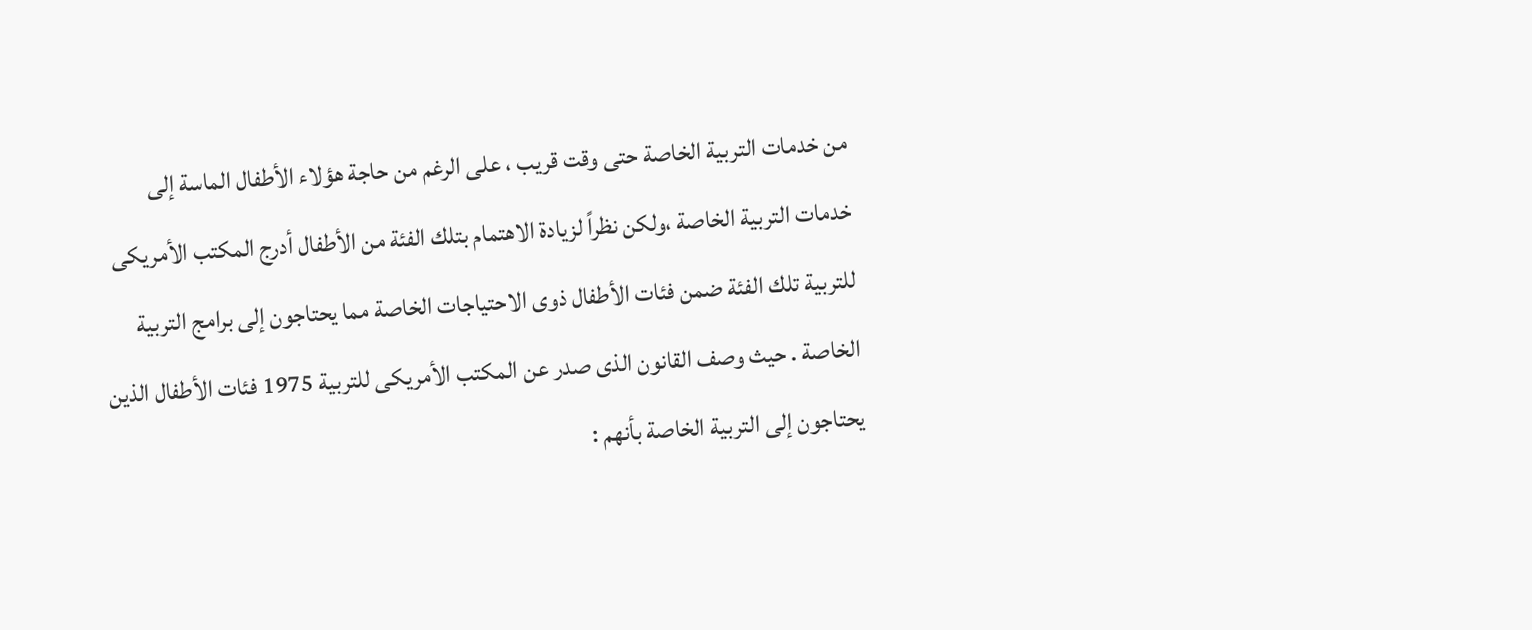من خدمات التربية الخاصة حتى وقت قريب ، على الرغم من حاجة هؤلاء الأطفال الماسة إلى خدمات التربية الخاصة ،ولكن نظراً لزيادة الاهتمام بتلك الفئة من الأطفال أدرج المكتب الأمريكى للتربية تلك الفئة ضمن فئات الأطفال ذوى الاحتياجات الخاصة مما يحتاجون إلى برامج التربية الخاصة . حيث وصف القانون الذى صدر عن المكتب الأمريكى للتربية 1975 فئات الأطفال الذين يحتاجون إلى التربية الخاصة بأنهم :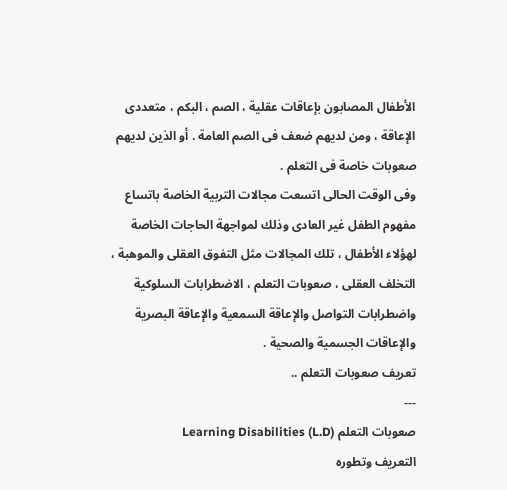الأطفال المصابون بإعاقات عقلية ، الصم ، البكم ، متعددى الإعاقة ، ومن لديهم ضعف فى الصم العامة . أو الذين لديهم صعوبات خاصة فى التعلم .
وفى الوقت الحالى اتسعت مجالات التربية الخاصة باتساع مفهوم الطفل غير العادى وذلك لمواجهة الحاجات الخاصة لهؤلاء الأطفال ، تلك المجالات مثل التفوق العقلى والموهبة ، التخلف العقلى ، صعوبات التعلم ، الاضطرابات السلوكية واضطرابات التواصل والإعاقة السمعية والإعاقة البصرية والإعاقات الجسمية والصحية .
تعريف صعوبات التعلم ..
---
صعوبات التعلم Learning Disabilities (L.D)
التعريف وتطوره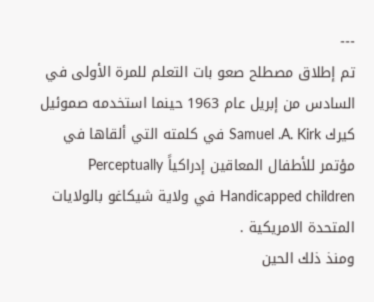---
تم إطلاق مصطلح صعو بات التعلم للمرة الأولى في السادس من إبريل عام 1963 حينما استخدمه صموئيل كيرك Samuel .A. Kirk في كلمته التي ألقاها في مؤتمر للأطفال المعاقين إدراكياً Perceptually Handicapped children في ولاية شيكاغو بالولايات المتحدة الامريكية .
ومنذ ذلك الحين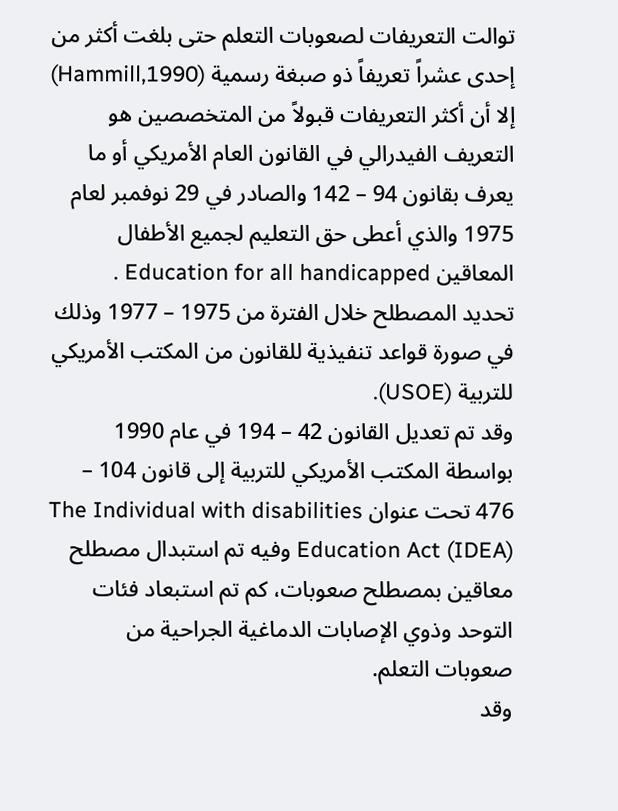توالت التعريفات لصعوبات التعلم حتى بلغت أكثر من إحدى عشراً تعريفاً ذو صبغة رسمية (Hammill,1990) إلا أن أكثر التعريفات قبولاً من المتخصصين هو التعريف الفيدرالي في القانون العام الأمريكي أو ما يعرف بقانون 94 – 142 والصادر في 29 نوفمبر لعام 1975 والذي أعطى حق التعليم لجميع الأطفال المعاقين Education for all handicapped .
تحديد المصطلح خلال الفترة من 1975 – 1977 وذلك في صورة قواعد تنفيذية للقانون من المكتب الأمريكي للتربية (USOE).
وقد تم تعديل القانون 42 – 194 في عام 1990 بواسطة المكتب الأمريكي للتربية إلى قانون 104 – 476 تحت عنوان The Individual with disabilities Education Act (IDEA) وفيه تم استبدال مصطلح معاقين بمصطلح صعوبات، كم تم استبعاد فئات التوحد وذوي الإصابات الدماغية الجراحية من صعوبات التعلم.
وقد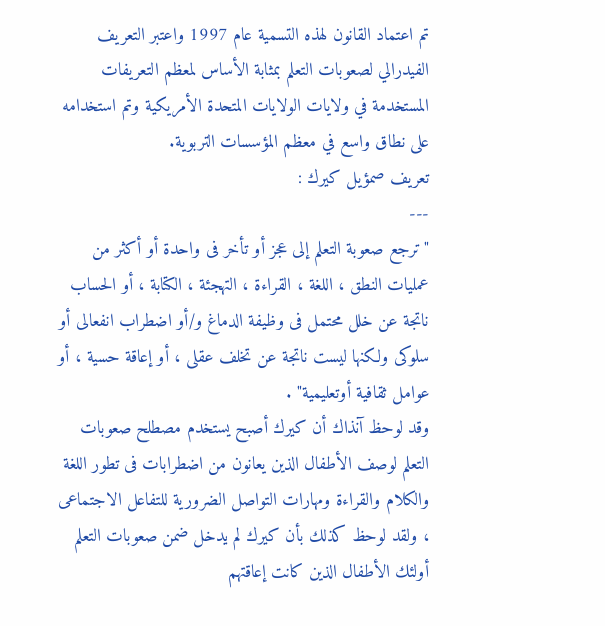تم اعتماد القانون لهذه التسمية عام 1997 واعتبر التعريف الفيدرالي لصعوبات التعلم بمثابة الأساس لمعظم التعريفات المستخدمة في ولايات الولايات المتحدة الأمريكية وتم استخدامه على نطاق واسع في معظم المؤسسات التربوية.
تعريف صمؤيل كيرك :
---
"ترجع صعوبة التعلم إلى عجز أو تأخر فى واحدة أو أكثر من عمليات النطق ، اللغة ، القراءة ، التهجئة ، الكتابة ، أو الحساب ناتجة عن خلل محتمل فى وظيفة الدماغ و/أو اضطراب انفعالى أو سلوكى ولكنها ليست ناتجة عن تخلف عقلى ، أو إعاقة حسية ، أو عوامل ثقافية أوتعليمية" .
وقد لوحظ آنذاك أن كيرك أصبح يستخدم مصطلح صعوبات التعلم لوصف الأطفال الذين يعانون من اضطرابات فى تطور اللغة والكلام والقراءة ومهارات التواصل الضرورية للتفاعل الاجتماعى ، ولقد لوحظ كذلك بأن كيرك لم يدخل ضمن صعوبات التعلم أولئك الأطفال الذين كانت إعاقتهم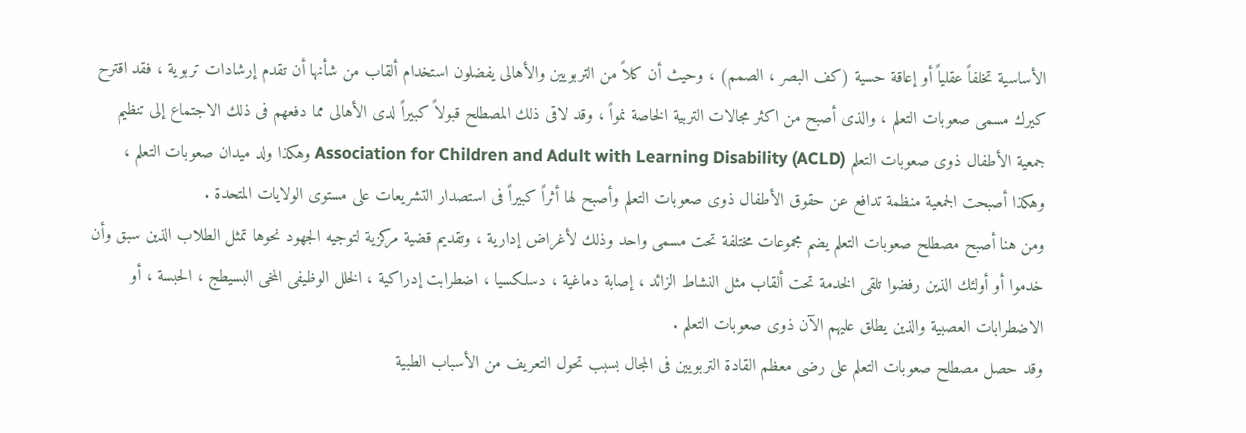الأساسية تخلفاً عقلياً أو إعاقة حسية (كف البصر ، الصمم) ، وحيث أن كلاً من التربويين والأهالى يفضلون استخدام ألقاب من شأنها أن تقدم إرشادات تربوية ، فقد اقترح كيرك مسمى صعوبات التعلم ، والذى أصبح من اكثر مجالات التربية الخاصة نمواً ، وقد لاقى ذلك المصطلح قبولاً كبيراً لدى الأهالى مما دفعهم فى ذلك الاجتماع إلى تنظيم جمعية الأطفال ذوى صعوبات التعلم Association for Children and Adult with Learning Disability (ACLD) وهكذا ولد ميدان صعوبات التعلم ، وهكذا أصبحت الجمعية منظمة تدافع عن حقوق الأطفال ذوى صعوبات التعلم وأصبح لها أثراً كبيراً فى استصدار التشريعات على مستوى الولايات المتحدة .
ومن هنا أصبح مصطلح صعوبات التعلم يضم مجموعات مختلفة تحت مسمى واحد وذلك لأغراض إدارية ، وتقديم قضية مركزية لتوجيه الجهود نحوها تمثل الطلاب الذين سبق وأن خدموا أو أولئك الذين رفضوا تلقى الخدمة تحت ألقاب مثل النشاط الزائد ، إصابة دماغية ، دسلكسيا ، اضطرابت إدراكية ، الخلل الوظيفى المخى البسيطج ، الحبسة ، أو الاضطرابات العصبية والذين يطلق عليهم الآن ذوى صعوبات التعلم .
وقد حصل مصطلح صعوبات التعلم على رضى معظم القادة التربويين فى المجال بسبب تحول التعريف من الأسباب الطبية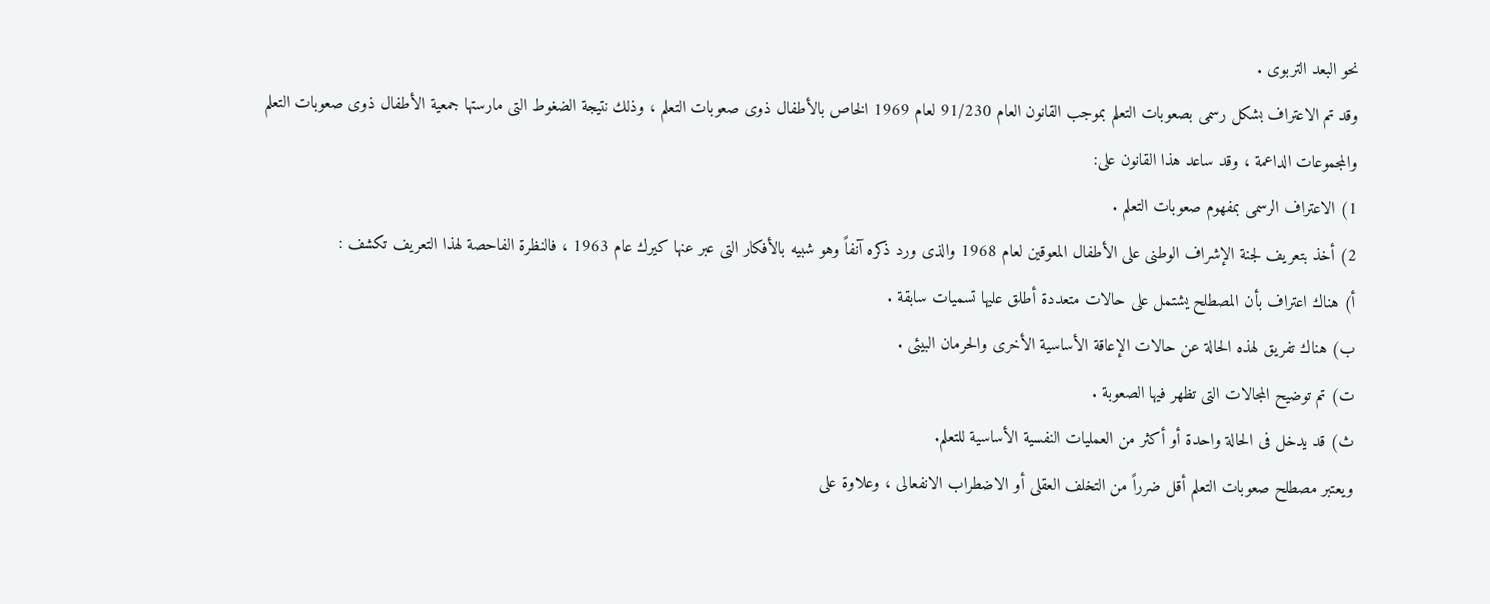نحو البعد التربوى .
وقد تم الاعتراف بشكل رسمى بصعوبات التعلم بموجب القانون العام 91/230 لعام 1969 الخاص بالأطفال ذوى صعوبات التعلم ، وذلك نتيجة الضغوط التى مارستها جمعية الأطفال ذوى صعوبات التعلم والمجموعات الداعمة ، وقد ساعد هذا القانون على:
1) الاعتراف الرسمى بمفهوم صعوبات التعلم .
2) أخذ بتعريف لجنة الإشراف الوطنى على الأطفال المعوقين لعام 1968 والذى ورد ذكره آنفاً وهو شبيه بالأفكار التى عبر عنها كيرك عام 1963 ، فالنظرة الفاحصة لهذا التعريف تكشف :
أ) هناك اعتراف بأن المصطلح يشتمل على حالات متعددة أطلق عليها تسميات سابقة .
ب) هناك تفريق لهذه الحالة عن حالات الإعاقة الأساسية الأخرى والحرمان البيئى .
ت) تم توضيح المجالات التى تظهر فيها الصعوبة .
ث) قد يدخل فى الحالة واحدة أو أكثر من العمليات النفسية الأساسية للتعلم.
ويعتبر مصطلح صعوبات التعلم أقل ضرراً من التخلف العقلى أو الاضطراب الانفعالى ، وعلاوة على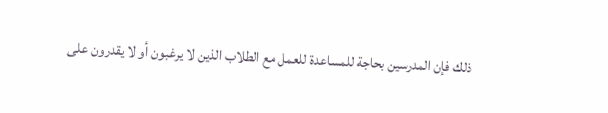ذلك فإن المدرسين بحاجة للمساعدة للعمل مع الطلاب الذين لا يرغبون أو لا يقدرون على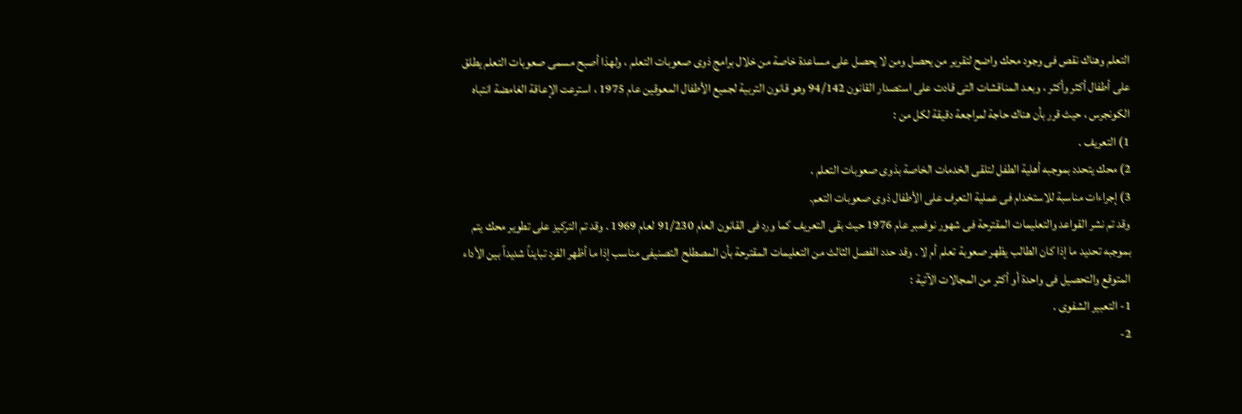التعلم وهناك نقص فى وجود محك واضح لتقرير من يحصل ومن لا يحصل على مساعدة خاصة من خلال برامج ذوى صعوبات التعلم ، ولهذا أصبح مسمى صعوبات التعلم يطلق على أطفال أكثر وأكثر ، وبعد المناقشات التى قادت على استصدار القانون 94/142 وهو قانون التربية لجميع الأطفال المعوقين عام 1975 ، استرعت الإعاقة الغامضة انتباه الكونجرس ، حيث قرر بأن هناك حاجة لمراجعة دقيقة لكل من :
1) التعريف .
2) محك يتحدد بموجبه أهلية الطفل لتلقى الخدمات الخاصة بذوى صعوبات التعلم .
3) إجراءات مناسبة للاستخدام فى عملية التعرف على الأطفال ذوى صعوبات التعم.
وقد تم نشر القواعد والتعليمات المقترحة فى شهور نوفمبر عام 1976 حيث بقى التعريف كما ورد فى القانون العام 91/230 لعام 1969 . وقد تم التركيز على تطوير محك يتم بموجبه تحديد ما إذا كان الطالب يظهر صعوبة تعلم أم لا . وقد حدد الفصل الثالث من التعليمات المقترحة بأن المصطلح التصنيفى مناسب إذا ما أظهر الفرد تبايناً شديداً بين الأداء المتوقع والتحصيل فى واحدة أو أكثر من المجالات الآتية :
1- التعبير الشفوى .
2-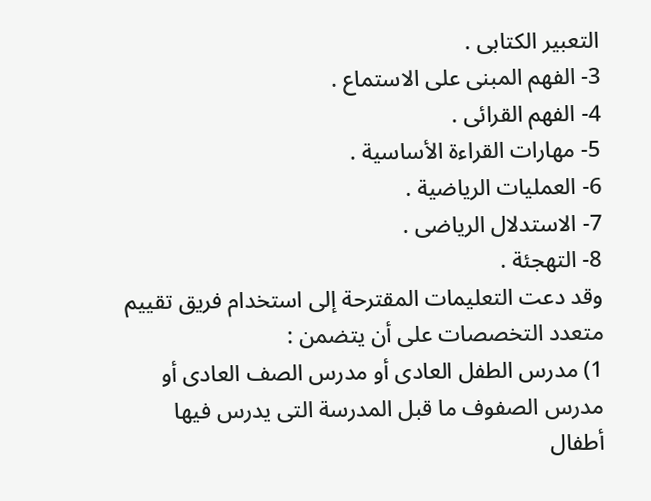التعبير الكتابى .
3- الفهم المبنى على الاستماع .
4- الفهم القرائى .
5- مهارات القراءة الأساسية .
6- العمليات الرياضية .
7- الاستدلال الرياضى .
8- التهجئة .
وقد دعت التعليمات المقترحة إلى استخدام فريق تقييم متعدد التخصصات على أن يتضمن :
1) مدرس الطفل العادى أو مدرس الصف العادى أو مدرس الصفوف ما قبل المدرسة التى يدرس فيها أطفال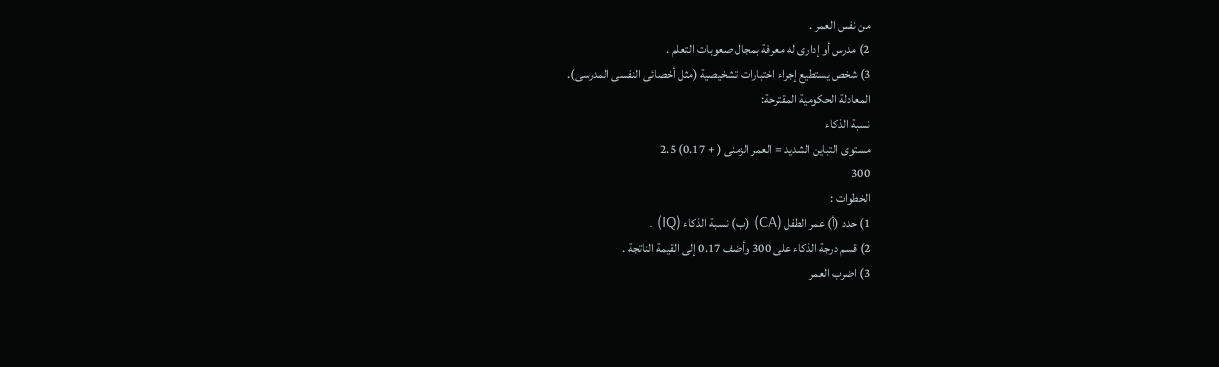من نفس العمر .
2) مدرس أو إدارى له معرفة بمجال صعوبات التعلم .
3) شخص يستطيع إجراء اختبارات تشخيصية (مثل أخصائى النفسى المدرسى).
المعادلة الحكومية المقترحة:
نسبة الذكاء
مستوى التباين الشديد = العمر الزمنى ( + 0.17) 2.5
300
الخطوات :
1) حدد (أ) عمر الطفل (CA) (ب) نسبة الذكاء (IQ) .
2) قسم درجة الذكاء على 300 وأضف 0.17 إلى القيمة الناتجة .
3) اضرب العمر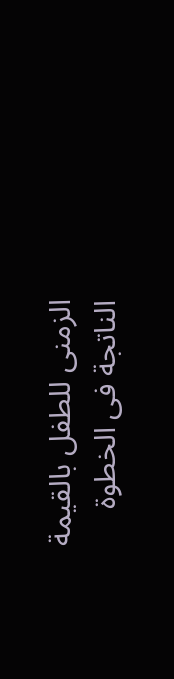الزمنى للطفل بالقيمة الناتجة فى الخطوة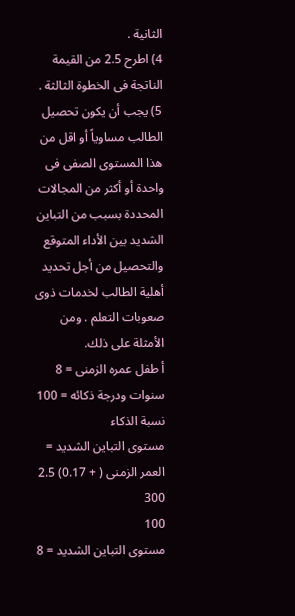الثانية .
4) اطرح 2.5 من القيمة الناتجة فى الخطوة الثالثة .
5) يجب أن يكون تحصيل الطالب مساوياً أو اقل من هذا المستوى الصفى فى واحدة أو أكثر من المجالات المحددة بسبب من التباين الشديد بين الأداء المتوقع والتحصيل من أجل تحديد أهلية الطالب لخدمات ذوى صعوبات التعلم . ومن الأمثلة على ذلك.
أ طفل عمره الزمنى = 8 سنوات ودرجة ذكائه = 100
نسبة الذكاء
مستوى التباين الشديد = العمر الزمنى ( + 0.17) 2.5
300
100
مستوى التباين الشديد = 8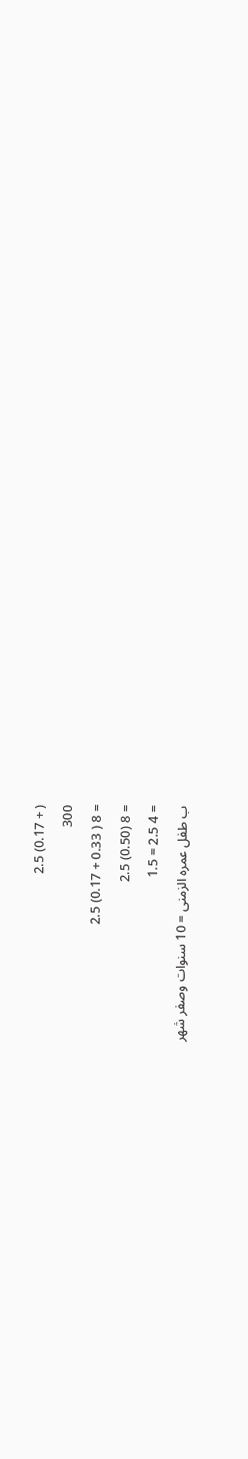( + 0.17) 2.5
300
= 8 ( 0.33 + 0.17) 2.5
= 8 (0.50) 2.5
= 4 2.5 = 1.5
ب طفل عمره الزمنى = 10 سنوات وصفر شهر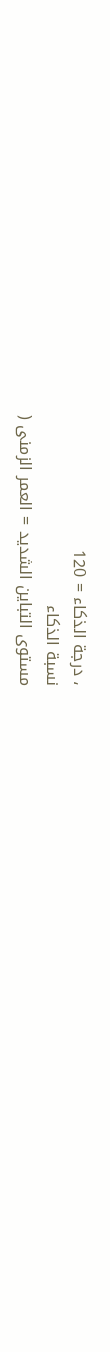، درجة الذكاء = 120
نسبة الذكاء
مستوى التباين الشديد = العمر الزمنى (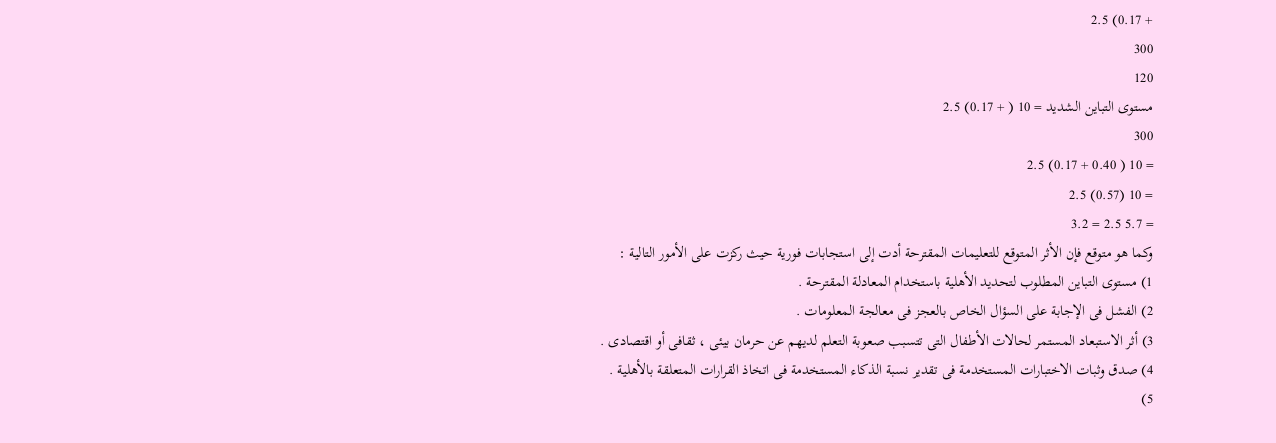+ 0.17) 2.5
300
120
مستوى التباين الشديد = 10 ( + 0.17) 2.5
300
= 10 ( 0.40 + 0.17) 2.5
= 10 (0.57) 2.5
= 5.7 2.5 = 3.2
وكما هو متوقع فإن الأثر المتوقع للتعليمات المقترحة أدت إلى استجابات فورية حيث ركزت على الأمور التالية :
1) مستوى التباين المطلوب لتحديد الأهلية باستخدام المعادلة المقترحة .
2) الفشل فى الإجابة على السؤال الخاص بالعجز فى معالجة المعلومات .
3) أثر الاستبعاد المستمر لحالات الأطفال التى تتسبب صعوبة التعلم لديهم عن حرمان بيئى ، ثقافى أو اقتصادى .
4) صدق وثبات الاختبارات المستخدمة فى تقدير نسبة الذكاء المستخدمة فى اتخاذ القرارات المتعلقة بالأهلية .
5)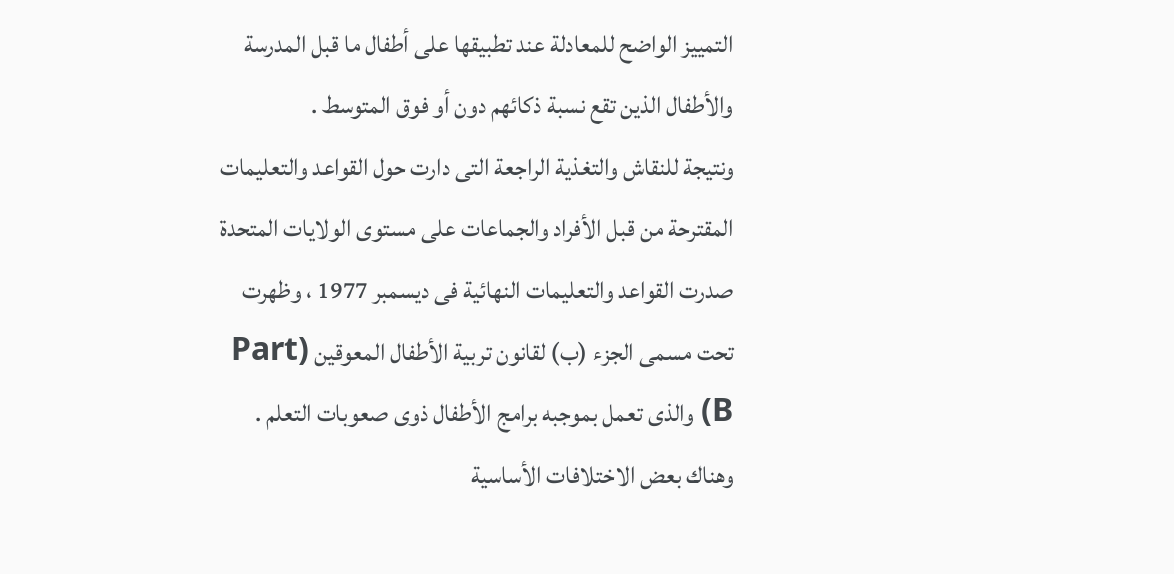التمييز الواضح للمعادلة عند تطبيقها على أطفال ما قبل المدرسة والأطفال الذين تقع نسبة ذكائهم دون أو فوق المتوسط .
ونتيجة للنقاش والتغذية الراجعة التى دارت حول القواعد والتعليمات المقترحة من قبل الأفراد والجماعات على مستوى الولايات المتحدة صدرت القواعد والتعليمات النهائية فى ديسمبر 1977 ، وظهرت تحت مسمى الجزء (ب) لقانون تربية الأطفال المعوقين (Part B) والذى تعمل بموجبه برامج الأطفال ذوى صعوبات التعلم .
وهناك بعض الاختلافات الأساسية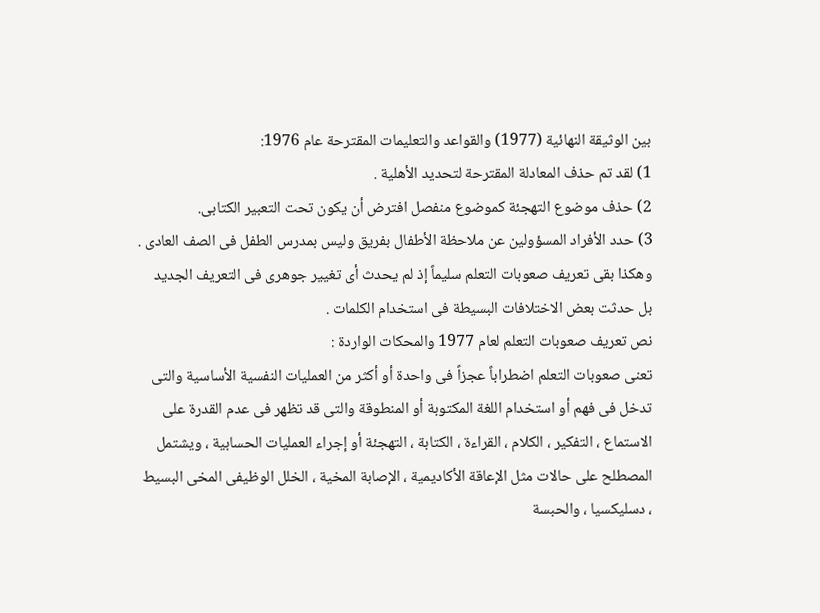بين الوثيقة النهائية (1977) والقواعد والتعليمات المقترحة عام 1976:
1) لقد تم حذف المعادلة المقترحة لتحديد الأهلية .
2) حذف موضوع التهجئة كموضوع منفصل افترض أن يكون تحت التعبير الكتابى.
3) حدد الأفراد المسؤولين عن ملاحظة الأطفال بفريق وليس بمدرس الطفل فى الصف العادى .
وهكذا بقى تعريف صعوبات التعلم سليماً إذ لم يحدث أى تغيير جوهرى فى التعريف الجديد بل حدثت بعض الاختلافات البسيطة فى استخدام الكلمات .
نص تعريف صعوبات التعلم لعام 1977 والمحكات الواردة :
تعنى صعوبات التعلم اضطراباً عجزاً فى واحدة أو أكثر من العمليات النفسية الأساسية والتى تدخل فى فهم أو استخدام اللغة المكتوبة أو المنطوقة والتى قد تظهر فى عدم القدرة على الاستماع ، التفكير ، الكلام ، القراءة ، الكتابة ، التهجئة أو إجراء العمليات الحسابية ، ويشتمل المصطلح على حالات مثل الإعاقة الأكاديمية ، الإصابة المخية ، الخلل الوظيفى المخى البسيط ، دسليكسيا ، والحبسة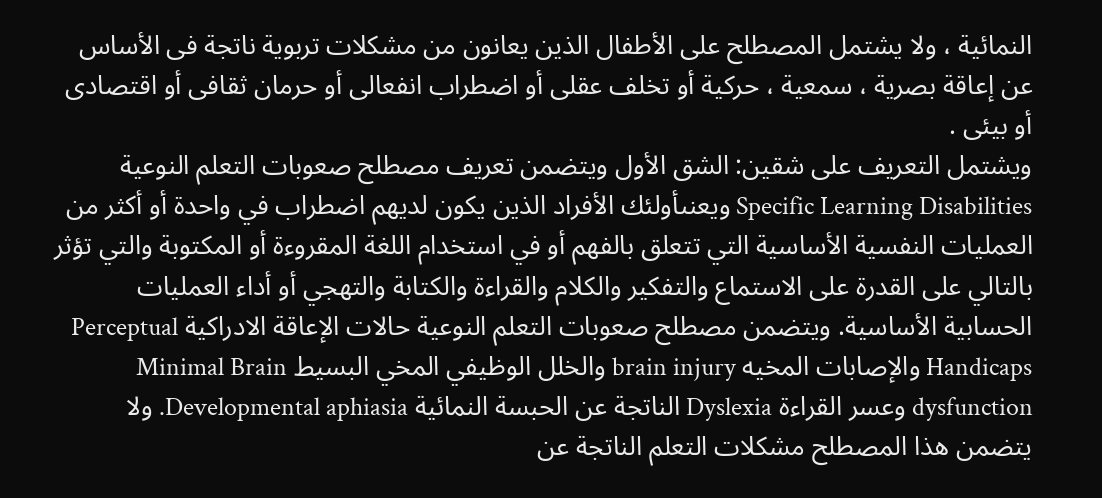النمائية ، ولا يشتمل المصطلح على الأطفال الذين يعانون من مشكلات تربوية ناتجة فى الأساس عن إعاقة بصرية ، سمعية ، حركية أو تخلف عقلى أو اضطراب انفعالى أو حرمان ثقافى أو اقتصادى أو بيئى .
ويشتمل التعريف على شقين: الشق الأول ويتضمن تعريف مصطلح صعوبات التعلم النوعية Specific Learning Disabilities ويعنىأولئك الأفراد الذين يكون لديهم اضطراب في واحدة أو أكثر من العمليات النفسية الأساسية التي تتعلق بالفهم أو في استخدام اللغة المقروءة أو المكتوبة والتي تؤثر بالتالي على القدرة على الاستماع والتفكير والكلام والقراءة والكتابة والتهجي أو أداء العمليات الحسابية الأساسية. ويتضمن مصطلح صعوبات التعلم النوعية حالات الإعاقة الادراكية Perceptual Handicaps والإصابات المخيه brain injury والخلل الوظيفي المخي البسيط Minimal Brain dysfunction وعسر القراءة Dyslexia الناتجة عن الحبسة النمائية Developmental aphiasia. ولا يتضمن هذا المصطلح مشكلات التعلم الناتجة عن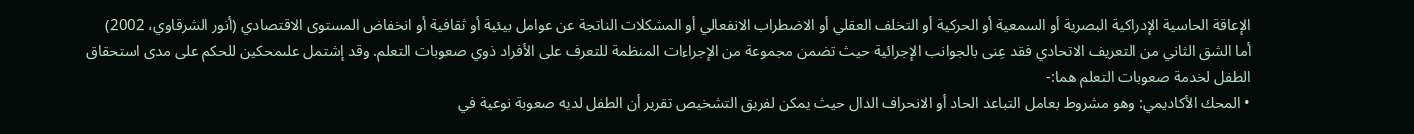الإعاقة الحاسية الإدراكية البصرية أو السمعية أو الحركية أو التخلف العقلي أو الاضطراب الانفعالي أو المشكلات الناتجة عن عوامل بيئية أو ثقافية أو انخفاض المستوى الاقتصادي (أنور الشرقاوي، 2002)
أما الشق الثاني من التعريف الاتحادي فقد عِنى بالجوانب الإجرائية حيث تضمن مجموعة من الإجراءات المنظمة للتعرف على الأفراد ذوي صعوبات التعلم. وقد إشتمل علىمحكين للحكم على مدى استحقاق الطفل لخدمة صعوبات التعلم هما:-
• المحك الأكاديمي: وهو مشروط بعامل التباعد الحاد أو الانحراف الدال حيث يمكن لفريق التشخيص تقرير أن الطفل لديه صعوبة نوعية في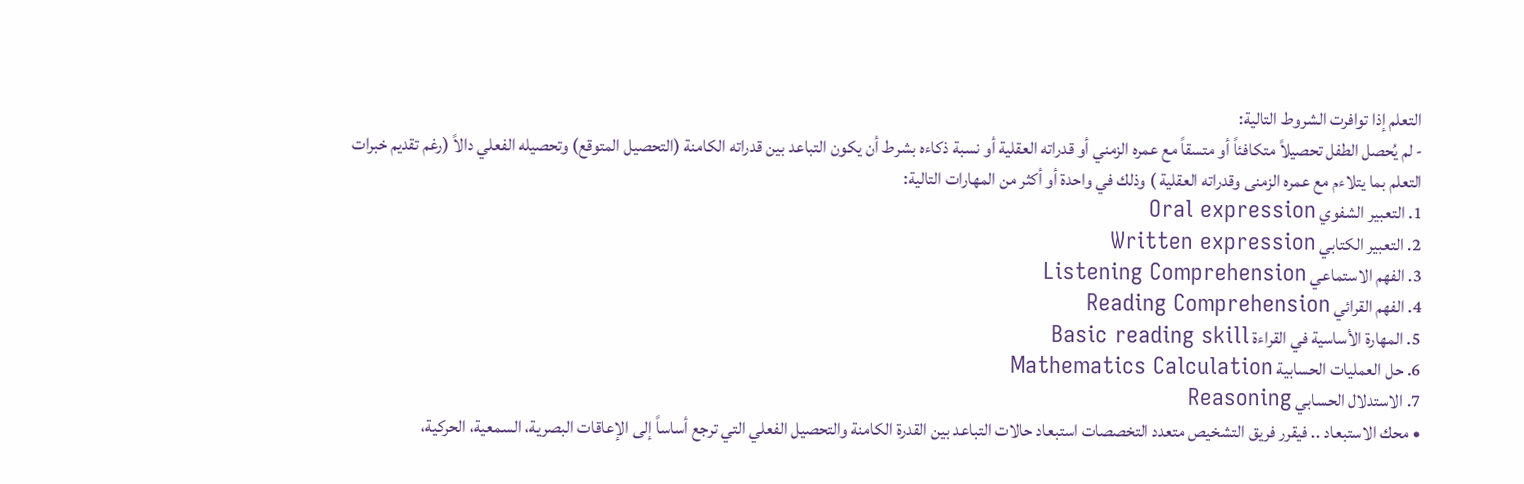التعلم إذا توافرت الشروط التالية:
- لم يُحصل الطفل تحصيلاً متكافئاً أو متسقاً مع عمره الزمني أو قدراته العقلية أو نسبة ذكاءه بشرط أن يكون التباعد بين قدراته الكامنة (التحصيل المتوقع) وتحصيله الفعلي دالاً (رغم تقديم خبرات التعلم بما يتلاءم مع عمره الزمنى وقدراته العقلية ) وذلك في واحدة أو أكثر من المهارات التالية:
1. التعبير الشفوي Oral expression
2. التعبير الكتابي Written expression
3. الفهم الاستماعي Listening Comprehension
4. الفهم القرائي Reading Comprehension
5. المهارة الأساسية في القراءة Basic reading skill
6. حل العمليات الحسابية Mathematics Calculation
7. الاستدلال الحسابي Reasoning
• محك الاستبعاد .. فيقرر فريق التشخيص متعدد التخصصات استبعاد حالات التباعد بين القدرة الكامنة والتحصيل الفعلي التي ترجع أساساً إلى الإعاقات البصرية، السمعية، الحركية،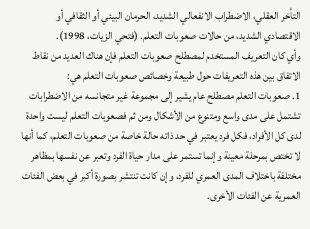التأخر العقلي، الاضطراب الانفعالي الشديد، الحرمان البيئي أو الثقافي أو الاقتصادي الشديد، من حالات صعوبات التعلم. (فتحي الزيات، 1998).
وأي كان التعريف المستخدم لمصطلح صعوبات التعلم فإن هناك العديد من نقاط الاتفاق بين هذه التعريفات حول طبيعة وخصائص صعوبات التعلم هي:
1. صعوبات التعلم مصطلح عام يشير إلى مجموعة غير متجانسه من الاضطرابات تشتمل على مدى واسع ومتنوع من الأشكال ومن ثم فصعوبات التعلم ليست واحدة لدى كل الأفراد، فكل فرد يعتبر في حد ذاته حالة خاصة من صعوبات التعلم، كما أنها لا تختص بمرحلة معينة وإنما تستمر على مدار حياة الفرد وتعبر عن نفسها بمظاهر مختلفة باختلاف المدى العمري للفرد، وإن كانت تنتشر بصورة أكبر في بعض الفئات العمرية عن الفئات الأخرى.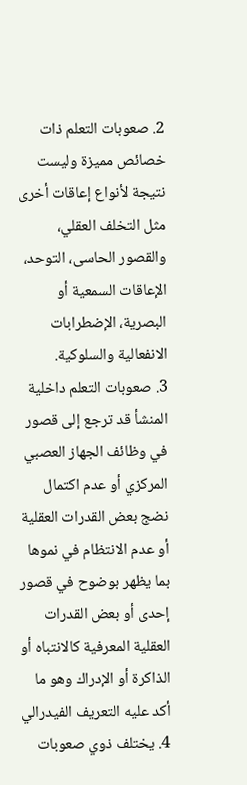2. صعوبات التعلم ذات خصائص مميزة وليست نتيجة لأنواع إعاقات أخرى مثل التخلف العقلي، والقصور الحاسى، التوحد، الإعاقات السمعية أو البصرية، الإضطرابات الانفعالية والسلوكية.
3. صعوبات التعلم داخلية المنشأ قد ترجع إلى قصور في وظائف الجهاز العصبي المركزي أو عدم اكتمال نضج بعض القدرات العقلية أو عدم الانتظام في نموها بما يظهر بوضوح في قصور إحدى أو بعض القدرات العقلية المعرفية كالانتباه أو الذاكرة أو الإدراك وهو ما أكد عليه التعريف الفيدرالي
4. يختلف ذوي صعوبات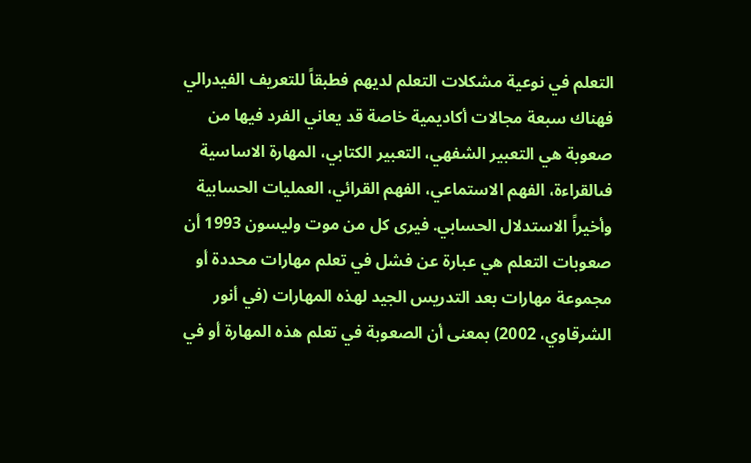التعلم في نوعية مشكلات التعلم لديهم فطبقاً للتعريف الفيدرالي فهناك سبعة مجالات أكاديمية خاصة قد يعاني الفرد فيها من صعوبة هي التعبير الشفهي، التعبير الكتابي، المهارة الاساسية فىالقراءة، الفهم الاستماعي، الفهم القرائي، العمليات الحسابية وأخيراً الاستدلال الحسابي. فيرى كل من موت وليسون 1993 أن صعوبات التعلم هي عبارة عن فشل في تعلم مهارات محددة أو مجموعة مهارات بعد التدريس الجيد لهذه المهارات (في أنور الشرقاوي، 2002) بمعنى أن الصعوبة في تعلم هذه المهارة أو في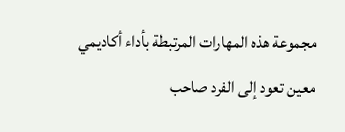مجموعة هذه المهارات المرتبطة بأداء أكاديمي معين تعود إلى الفرد صاحب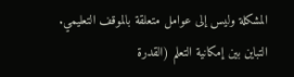المشكلة وليس إلى عوامل متعلقة بالموقف التعليمي.
التباين بين إمكانية التعلم (القدرة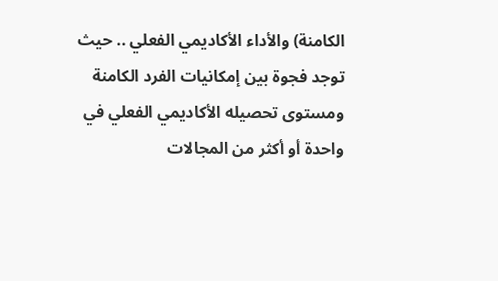الكامنة) والأداء الأكاديمي الفعلي .. حيث توجد فجوة بين إمكانيات الفرد الكامنة ومستوى تحصيله الأكاديمي الفعلي في واحدة أو أكثر من المجالات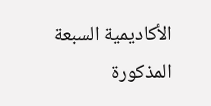الأكاديمية السبعة المذكورة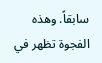سابقاً. وهذه الفجوة تظهر في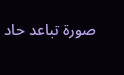صورة تباعد حاد